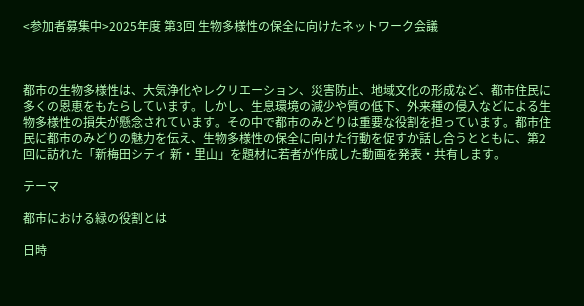<参加者募集中>2025年度 第3回 生物多様性の保全に向けたネットワーク会議



都市の生物多様性は、大気浄化やレクリエーション、災害防止、地域文化の形成など、都市住民に多くの恩恵をもたらしています。しかし、生息環境の減少や質の低下、外来種の侵入などによる生物多様性の損失が懸念されています。その中で都市のみどりは重要な役割を担っています。都市住民に都市のみどりの魅力を伝え、生物多様性の保全に向けた行動を促すか話し合うとともに、第2回に訪れた「新梅田シティ 新・里山」を題材に若者が作成した動画を発表・共有します。

テーマ

都市における緑の役割とは

日時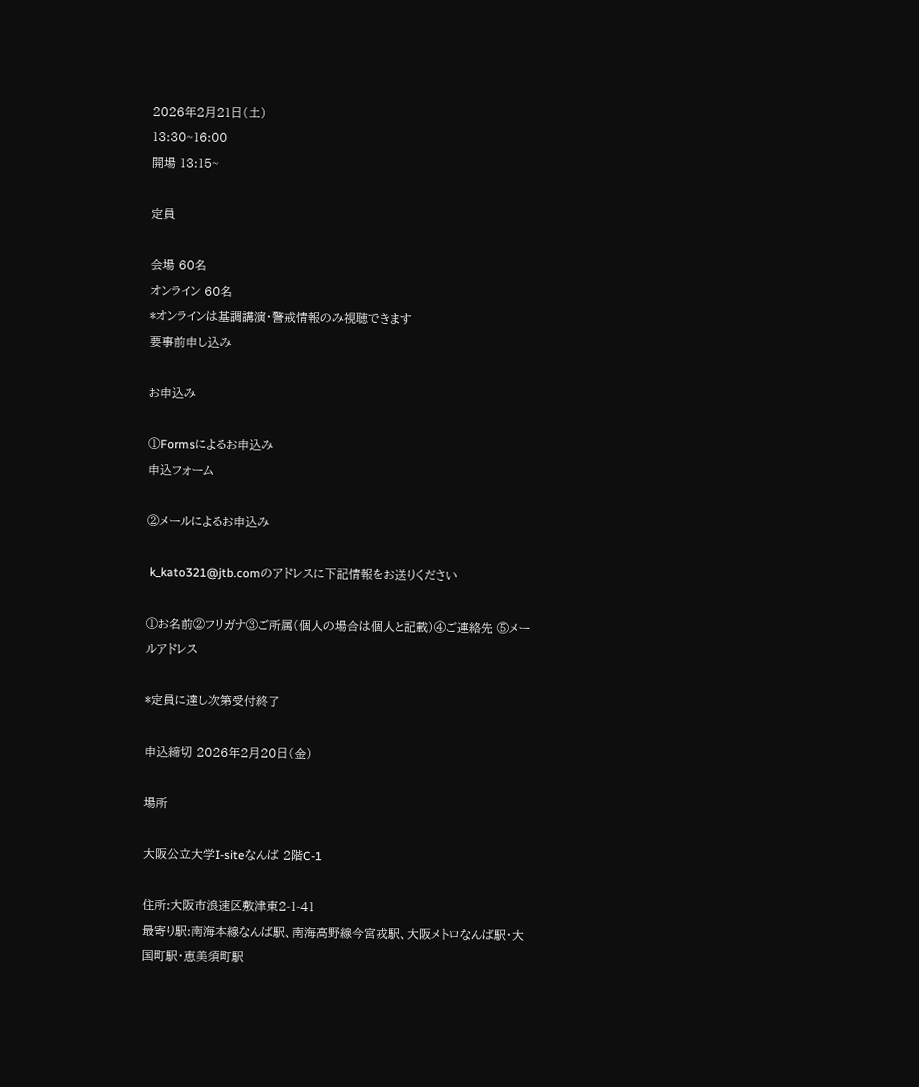2026年2月21日(土)
13:30~16:00
開場 13:15~

定員

会場 60名
オンライン 60名
*オンラインは基調講演・警戒情報のみ視聴できます
要事前申し込み

お申込み

①Formsによるお申込み
申込フォーム

②メールによるお申込み

 k_kato321@jtb.comのアドレスに下記情報をお送りください

①お名前②フリガナ③ご所属(個人の場合は個人と記載)④ご連絡先 ⑤メールアドレス

*定員に達し次第受付終了

申込締切 2026年2月20日(金)

場所

大阪公立大学I-siteなんば 2階C-1

住所:大阪市浪速区敷津東2-1-41
最寄り駅:南海本線なんば駅、南海高野線今宮戎駅、大阪メトロなんば駅・大国町駅・恵美須町駅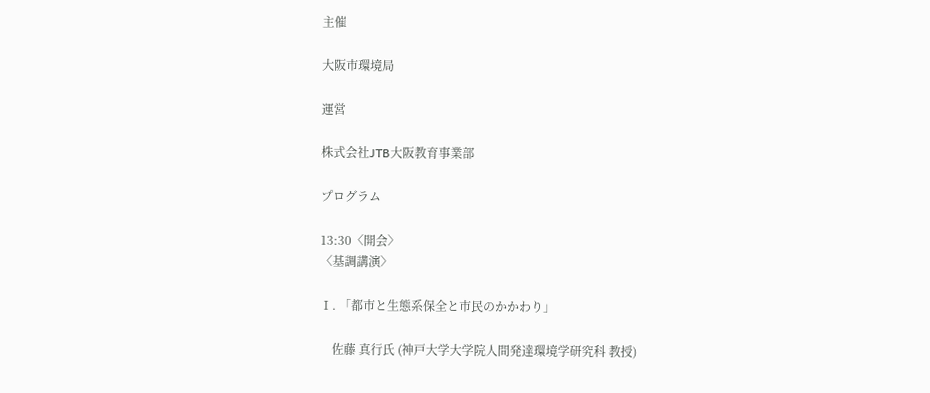主催

大阪市環境局

運営

株式会社JTB大阪教育事業部

プログラム

13:30〈開会〉
〈基調講演〉

Ⅰ. 「都市と生態系保全と市民のかかわり」

    佐藤 真行氏 (神戸大学大学院人間発達環境学研究科 教授)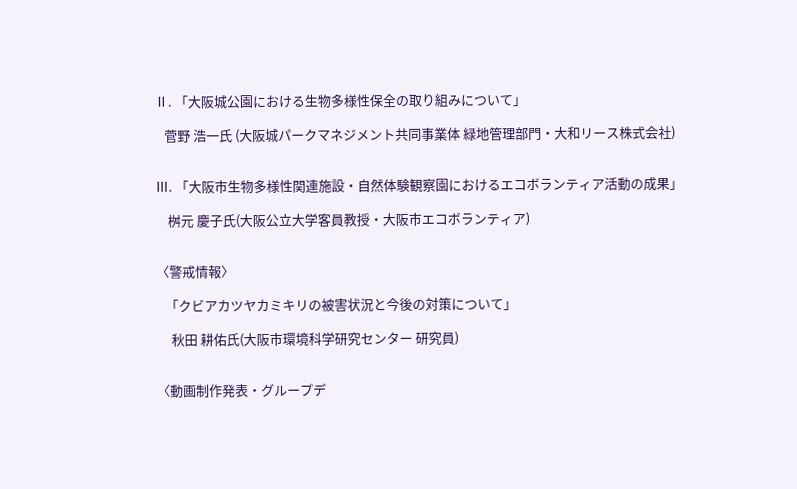Ⅱ. 「大阪城公園における生物多様性保全の取り組みについて」

   菅野 浩一氏 (大阪城パークマネジメント共同事業体 緑地管理部門・大和リース株式会社)


Ⅲ. 「大阪市生物多様性関連施設・自然体験観察園におけるエコボランティア活動の成果」

    桝元 慶子氏(大阪公立大学客員教授・大阪市エコボランティア)


〈警戒情報〉

   「クビアカツヤカミキリの被害状況と今後の対策について」

     秋田 耕佑氏(大阪市環境科学研究センター 研究員)


〈動画制作発表・グループデ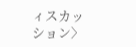ィスカッション〉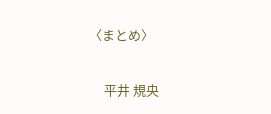〈まとめ〉

     平井 規央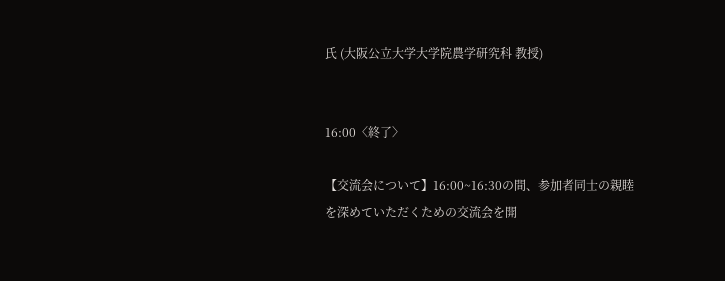氏 (大阪公立大学大学院農学研究科 教授)


16:00〈終了〉

【交流会について】16:00~16:30の間、参加者同士の親睦を深めていただくための交流会を開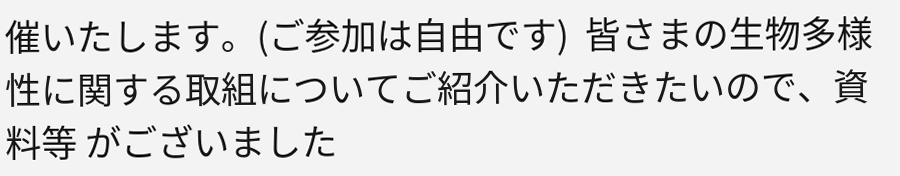催いたします。(ご参加は自由です)  皆さまの生物多様性に関する取組についてご紹介いただきたいので、資料等 がございました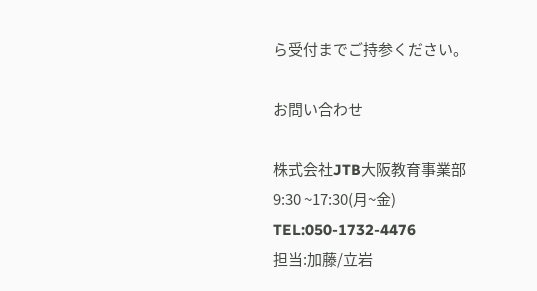ら受付までご持参ください。

お問い合わせ

株式会社JTB大阪教育事業部
9:30 ~17:30(月~金)
TEL:050-1732-4476
担当:加藤/立岩